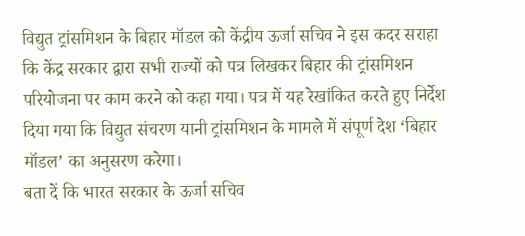विद्युत ट्रांसमिशन के बिहार मॉडल को केंद्रीय ऊर्जा सचिव ने इस कदर सराहा कि केंद्र सरकार द्वारा सभी राज्यों को पत्र लिखकर बिहार की ट्रांसमिशन परियोजना पर काम करने को कहा गया। पत्र में यह रेखांकित करते हुए निर्देश दिया गया कि विद्युत संचरण यानी ट्रांसमिशन के मामले में संपूर्ण देश ‘बिहार मॉडल’ का अनुसरण करेगा।
बता दें कि भारत सरकार के ऊर्जा सचिव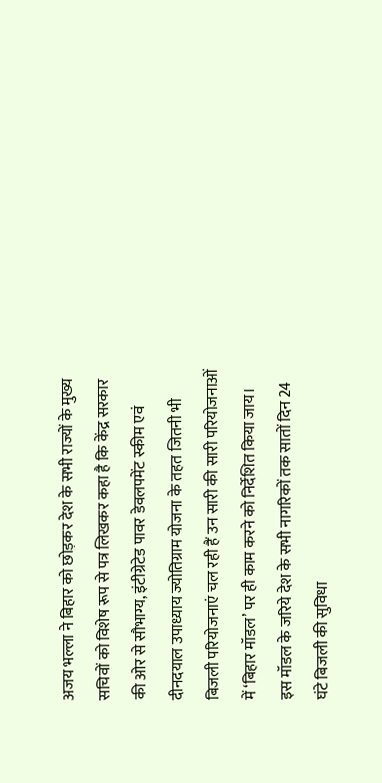अजय भल्ला ने बिहार को छोड़कर देश के सभी राज्यों के मुख्य सचिवों को विशेष रूप से पत्र लिखकर कहा है कि केंद्र सरकार की ओर से सौभाग्य, इंटीग्रेटेड पावर डेवलपमेंट स्कीम एवं दीनदयाल उपाध्याय ज्योतिग्राम योजना के तहत जितनी भी बिजली परियोजनाएं चल रही हैं उन सारी की सारी परियोजनाओं में ‘बिहार मॉडल’ पर ही काम करने को निर्देशित किया जाय। इस मॉडल के जरिये देश के सभी नागरिकों तक सातों दिन 24 घंटे बिजली की सुविधा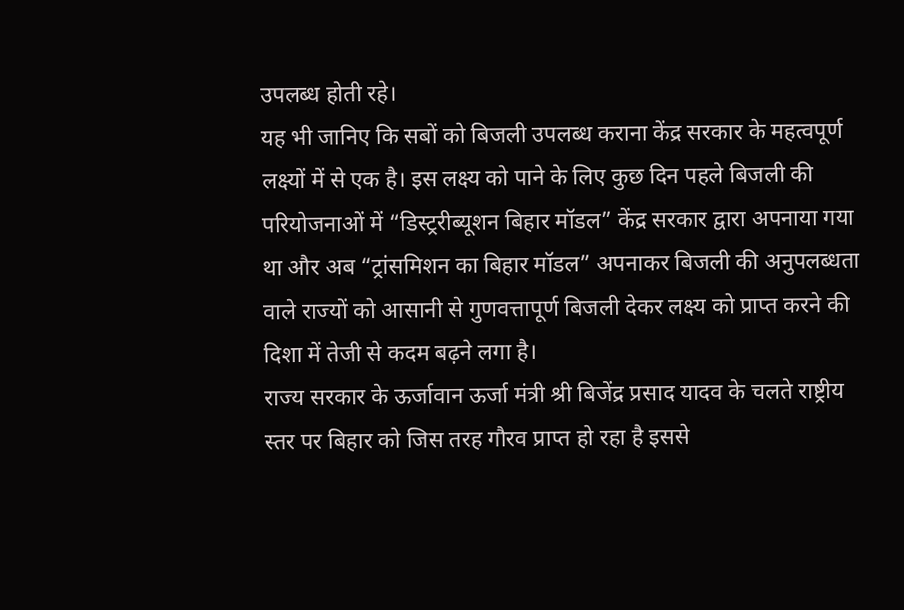उपलब्ध होती रहे।
यह भी जानिए कि सबों को बिजली उपलब्ध कराना केंद्र सरकार के महत्वपूर्ण लक्ष्यों में से एक है। इस लक्ष्य को पाने के लिए कुछ दिन पहले बिजली की परियोजनाओं में “डिस्ट्ररीब्यूशन बिहार मॉडल” केंद्र सरकार द्वारा अपनाया गया था और अब “ट्रांसमिशन का बिहार मॉडल” अपनाकर बिजली की अनुपलब्धता वाले राज्यों को आसानी से गुणवत्तापूर्ण बिजली देकर लक्ष्य को प्राप्त करने की दिशा में तेजी से कदम बढ़ने लगा है।
राज्य सरकार के ऊर्जावान ऊर्जा मंत्री श्री बिजेंद्र प्रसाद यादव के चलते राष्ट्रीय स्तर पर बिहार को जिस तरह गौरव प्राप्त हो रहा है इससे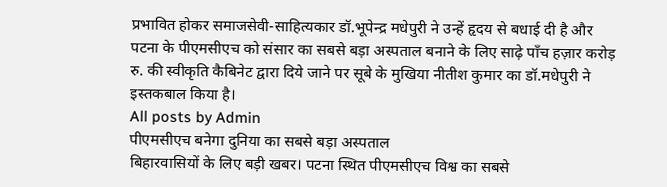प्रभावित होकर समाजसेवी-साहित्यकार डॉ.भूपेन्द्र मधेपुरी ने उन्हें हृदय से बधाई दी है और पटना के पीएमसीएच को संसार का सबसे बड़ा अस्पताल बनाने के लिए साढ़े पाँच हज़ार करोड़ रु. की स्वीकृति कैबिनेट द्वारा दिये जाने पर सूबे के मुखिया नीतीश कुमार का डॉ.मधेपुरी ने इस्तकबाल किया है।
All posts by Admin
पीएमसीएच बनेगा दुनिया का सबसे बड़ा अस्पताल
बिहारवासियों के लिए बड़ी खबर। पटना स्थित पीएमसीएच विश्व का सबसे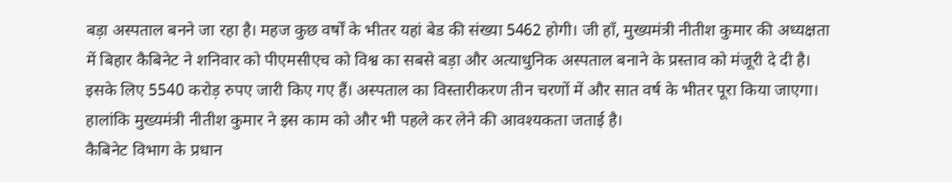बड़ा अस्पताल बनने जा रहा है। महज कुछ वर्षों के भीतर यहां बेड की संख्या 5462 होगी। जी हाँ, मुख्यमंत्री नीतीश कुमार की अध्यक्षता में बिहार कैबिनेट ने शनिवार को पीएमसीएच को विश्व का सबसे बड़ा और अत्याधुनिक अस्पताल बनाने के प्रस्ताव को मंजूरी दे दी है। इसके लिए 5540 करोड़ रुपए जारी किए गए हैं। अस्पताल का विस्तारीकरण तीन चरणों में और सात वर्ष के भीतर पूरा किया जाएगा। हालांकि मुख्यमंत्री नीतीश कुमार ने इस काम को और भी पहले कर लेने की आवश्यकता जताई है।
कैबिनेट विभाग के प्रधान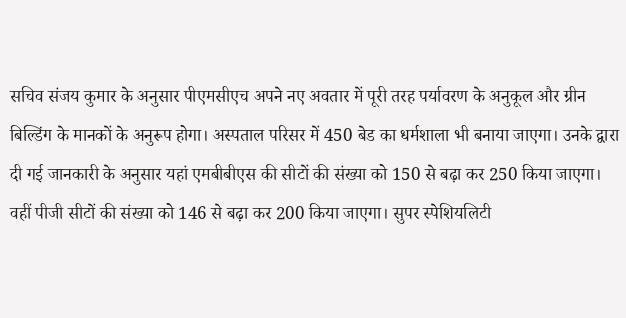सचिव संजय कुमार के अनुसार पीएमसीएच अपने नए अवतार में पूरी तरह पर्यावरण के अनुकूल और ग्रीन बिल्डिंग के मानकों के अनुरूप होगा। अस्पताल परिसर में 450 बेड का धर्मशाला भी बनाया जाएगा। उनके द्वारा दी गई जानकारी के अनुसार यहां एमबीबीएस की सीटों की संख्या को 150 से बढ़ा कर 250 किया जाएगा। वहीं पीजी सीटों की संख्या को 146 से बढ़ा कर 200 किया जाएगा। सुपर स्पेशियलिटी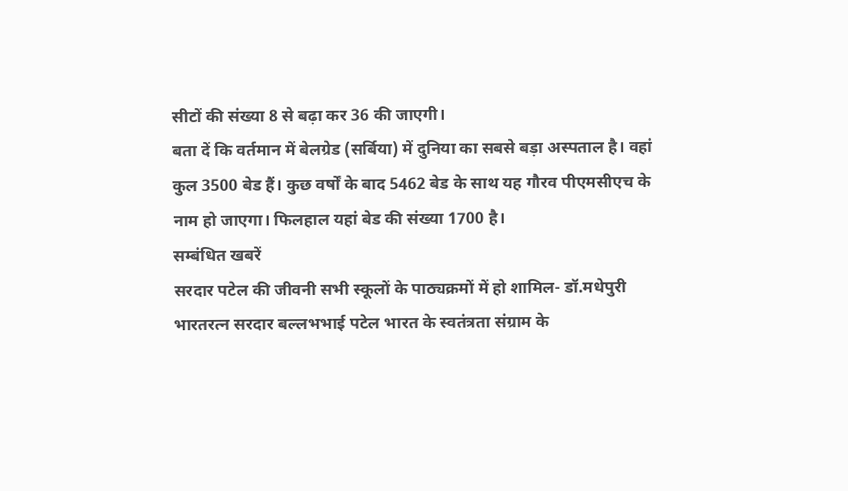सीटों की संख्या 8 से बढ़ा कर 36 की जाएगी।
बता दें कि वर्तमान में बेलग्रेड (सर्बिया) में दुनिया का सबसे बड़ा अस्पताल है। वहां कुल 3500 बेड हैं। कुछ वर्षों के बाद 5462 बेड के साथ यह गौरव पीएमसीएच के नाम हो जाएगा। फिलहाल यहां बेड की संख्या 1700 है।
सम्बंधित खबरें
सरदार पटेल की जीवनी सभी स्कूलों के पाठ्यक्रमों में हो शामिल- डॉ.मधेपुरी
भारतरत्न सरदार बल्लभभाई पटेल भारत के स्वतंत्रता संग्राम के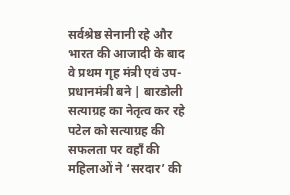सर्वश्रेष्ठ सेनानी रहे और भारत की आजादी के बाद वे प्रथम गृह मंत्री एवं उप-प्रधानमंत्री बने | बारडोली सत्याग्रह का नेतृत्व कर रहे पटेल को सत्याग्रह की सफलता पर वहाँ की महिलाओं ने ‘सरदार’ की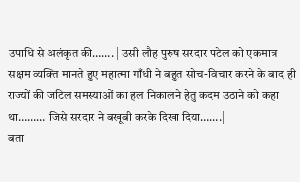उपाधि से अलंकृत की……. | उसी लौह पुरुष सरदार पटेल को एकमात्र सक्षम व्यक्ति मानते हुए महात्मा गाँधी ने बहुत सोच-विचार करने के बाद ही राज्यों की जटिल समस्याओं का हल निकालने हेतु कदम उठाने को कहा था……… जिसे सरदार ने बखूबी करके दिखा दिया…….|
बता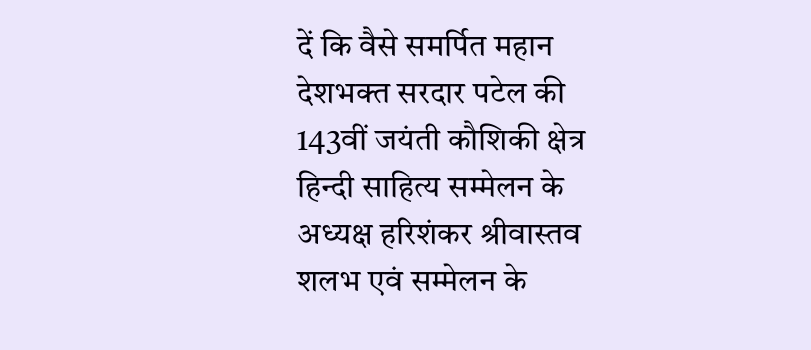दें कि वैसे समर्पित महान देशभक्त सरदार पटेल की 143वीं जयंती कौशिकी क्षेत्र हिन्दी साहित्य सम्मेलन के अध्यक्ष हरिशंकर श्रीवास्तव शलभ एवं सम्मेलन के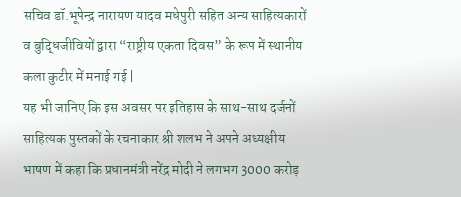सचिव डॉ.भूपेन्द्र नारायण यादव मधेपुरी सहित अन्य साहित्यकारों व बुद्धिजीवियों द्वारा “राष्ट्रीय एकता दिवस” के रूप में स्थानीय कला कुटीर में मनाई गई |
यह भी जानिए कि इस अवसर पर इतिहास के साथ-साथ दर्जनों साहित्यक पुस्तकों के रचनाकार श्री शलभ ने अपने अध्यक्षीय भाषण में कहा कि प्रधानमंत्री नरेंद्र मोदी ने लगभग 3000 करोड़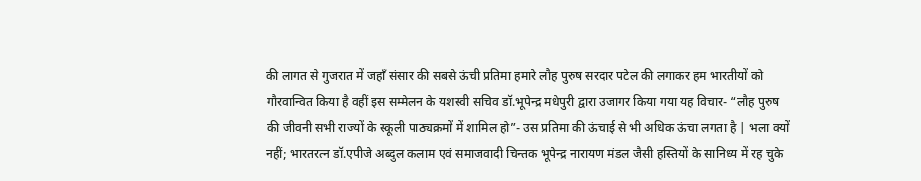की लागत से गुजरात में जहाँ संसार की सबसे ऊंची प्रतिमा हमारे लौह पुरुष सरदार पटेल की लगाकर हम भारतीयों को गौरवान्वित किया है वहीं इस सम्मेलन के यशस्वी सचिव डॉ.भूपेन्द्र मधेपुरी द्वारा उजागर किया गया यह विचार- “लौह पुरुष की जीवनी सभी राज्यों के स्कूली पाठ्यक्रमों में शामिल हो”- उस प्रतिमा की ऊंचाई से भी अधिक ऊंचा लगता है | भला क्यों नहीं; भारतरत्न डॉ.एपीजे अब्दुल कलाम एवं समाजवादी चिन्तक भूपेन्द्र नारायण मंडल जैसी हस्तियों के सानिध्य में रह चुके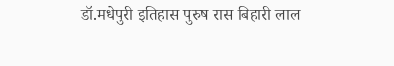डॉ.मधेपुरी इतिहास पुरुष रास बिहारी लाल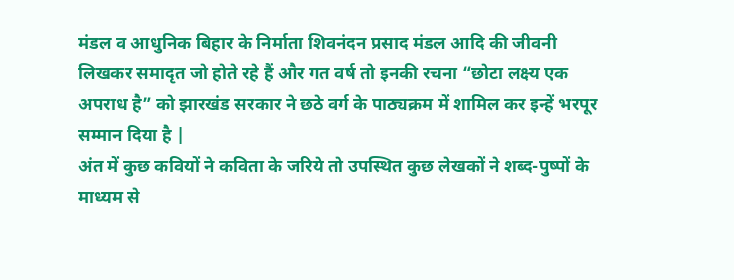मंडल व आधुनिक बिहार के निर्माता शिवनंदन प्रसाद मंडल आदि की जीवनी लिखकर समादृत जो होते रहे हैं और गत वर्ष तो इनकी रचना “छोटा लक्ष्य एक अपराध है” को झारखंड सरकार ने छठे वर्ग के पाठ्यक्रम में शामिल कर इन्हें भरपूर सम्मान दिया है |
अंत में कुछ कवियों ने कविता के जरिये तो उपस्थित कुछ लेखकों ने शब्द-पुष्पों के माध्यम से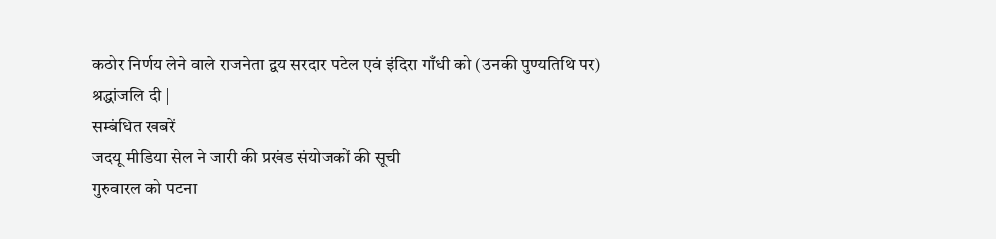कठोर निर्णय लेने वाले राजनेता द्वय सरदार पटेल एवं इंदिरा गाँधी को (उनकी पुण्यतिथि पर) श्रद्धांजलि दी |
सम्बंधित खबरें
जदयू मीडिया सेल ने जारी की प्रखंड संयोजकों की सूची
गुरुवारल को पटना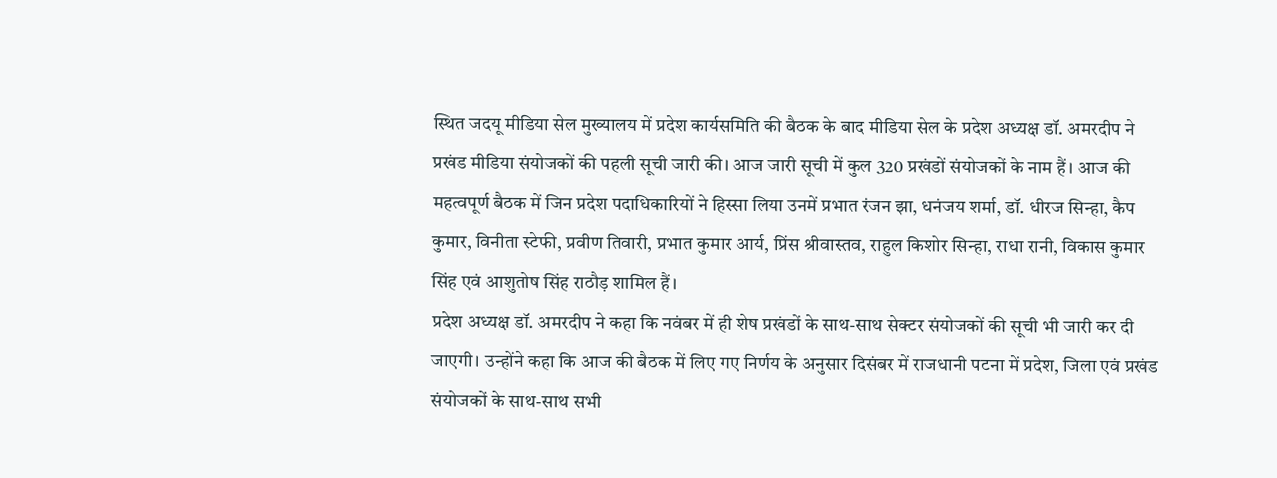स्थित जदयू मीडिया सेल मुख्यालय में प्रदेश कार्यसमिति की बैठक के बाद मीडिया सेल के प्रदेश अध्यक्ष डॉ. अमरदीप ने प्रखंड मीडिया संयोजकों की पहली सूची जारी की। आज जारी सूची में कुल 320 प्रखंडों संयोजकों के नाम हैं। आज की महत्वपूर्ण बैठक में जिन प्रदेश पदाधिकारियों ने हिस्सा लिया उनमें प्रभात रंजन झा, धनंजय शर्मा, डॉ. धीरज सिन्हा, कैप कुमार, विनीता स्टेफी, प्रवीण तिवारी, प्रभात कुमार आर्य, प्रिंस श्रीवास्तव, राहुल किशोर सिन्हा, राधा रानी, विकास कुमार सिंह एवं आशुतोष सिंह राठौड़ शामिल हैं।
प्रदेश अध्यक्ष डॉ. अमरदीप ने कहा कि नवंबर में ही शेष प्रखंडों के साथ-साथ सेक्टर संयोजकों की सूची भी जारी कर दी जाएगी। उन्होंने कहा कि आज की बैठक में लिए गए निर्णय के अनुसार दिसंबर में राजधानी पटना में प्रदेश, जिला एवं प्रखंड संयोजकों के साथ-साथ सभी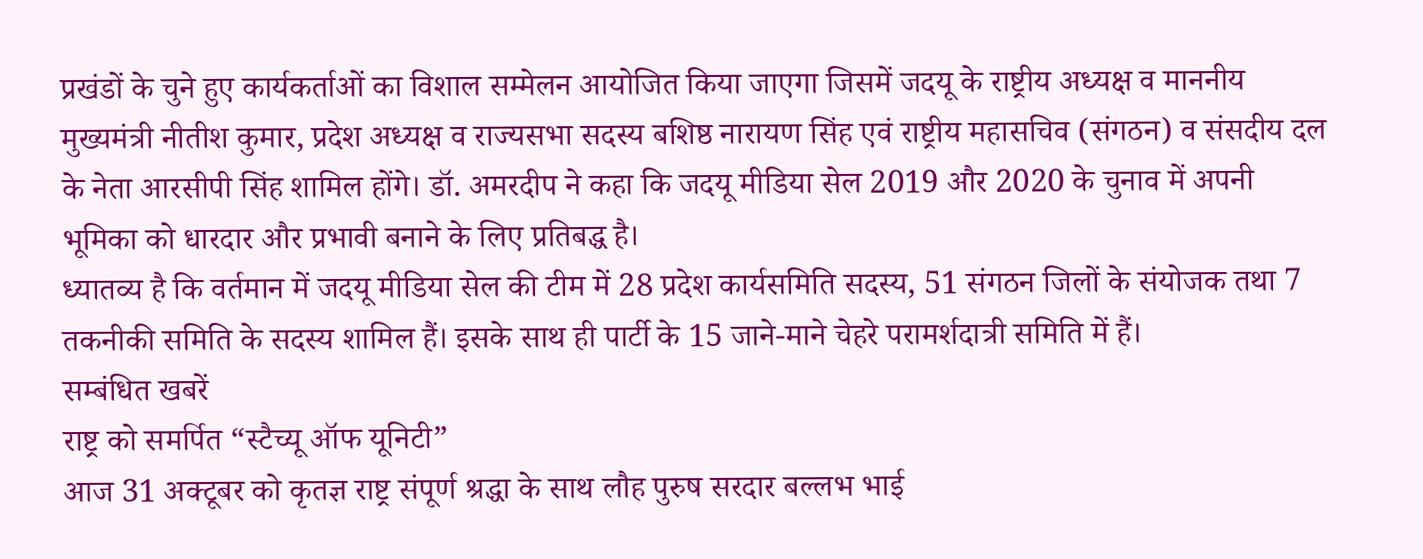प्रखंडों के चुने हुए कार्यकर्ताओं का विशाल सम्मेलन आयोजित किया जाएगा जिसमें जदयू के राष्ट्रीय अध्यक्ष व माननीय मुख्यमंत्री नीतीश कुमार, प्रदेश अध्यक्ष व राज्यसभा सदस्य बशिष्ठ नारायण सिंह एवं राष्ट्रीय महासचिव (संगठन) व संसदीय दल के नेता आरसीपी सिंह शामिल होंगे। डॉ. अमरदीप ने कहा कि जदयू मीडिया सेल 2019 और 2020 के चुनाव में अपनी भूमिका को धारदार और प्रभावी बनाने के लिए प्रतिबद्ध है।
ध्यातव्य है कि वर्तमान में जदयू मीडिया सेल की टीम में 28 प्रदेश कार्यसमिति सदस्य, 51 संगठन जिलों के संयोजक तथा 7 तकनीकी समिति के सदस्य शामिल हैं। इसके साथ ही पार्टी के 15 जाने-माने चेहरे परामर्शदात्री समिति में हैं।
सम्बंधित खबरें
राष्ट्र को समर्पित “स्टैच्यू ऑफ यूनिटी”
आज 31 अक्टूबर को कृतज्ञ राष्ट्र संपूर्ण श्रद्धा के साथ लौह पुरुष सरदार बल्लभ भाई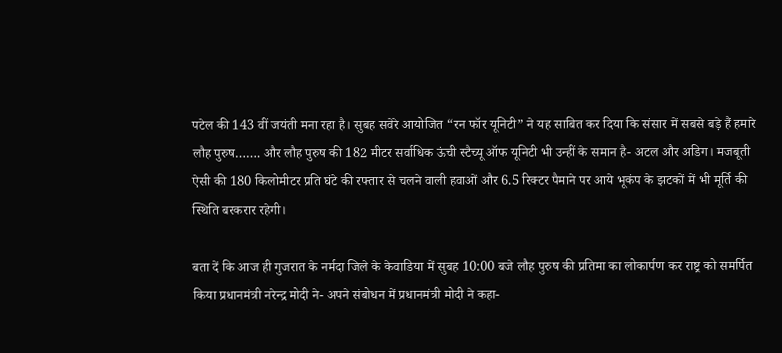पटेल की 143 वीं जयंती मना रहा है। सुबह सवेरे आयोजित “रन फॉर यूनिटी” ने यह साबित कर दिया कि संसार में सबसे बड़े हैं हमारे लौह पुरुष……. और लौह पुरुष की 182 मीटर सर्वाधिक ऊंची स्टैच्यू ऑफ यूनिटी भी उन्हीं के समान है- अटल और अडिग। मजबूती ऐसी की 180 किलोमीटर प्रति घंटे की रफ्तार से चलने वाली हवाओं और 6.5 रिक्टर पैमाने पर आये भूकंप के झटकों में भी मूर्ति की स्थिति बरकरार रहेगी।

बता दें कि आज ही गुजरात के नर्मदा जिले के केवाडिया में सुबह 10:00 बजे लौह पुरुष की प्रतिमा का लोकार्पण कर राष्ट्र को समर्पित किया प्रधानमंत्री नरेन्द्र मोदी ने- अपने संबोधन में प्रधानमंत्री मोदी ने कहा-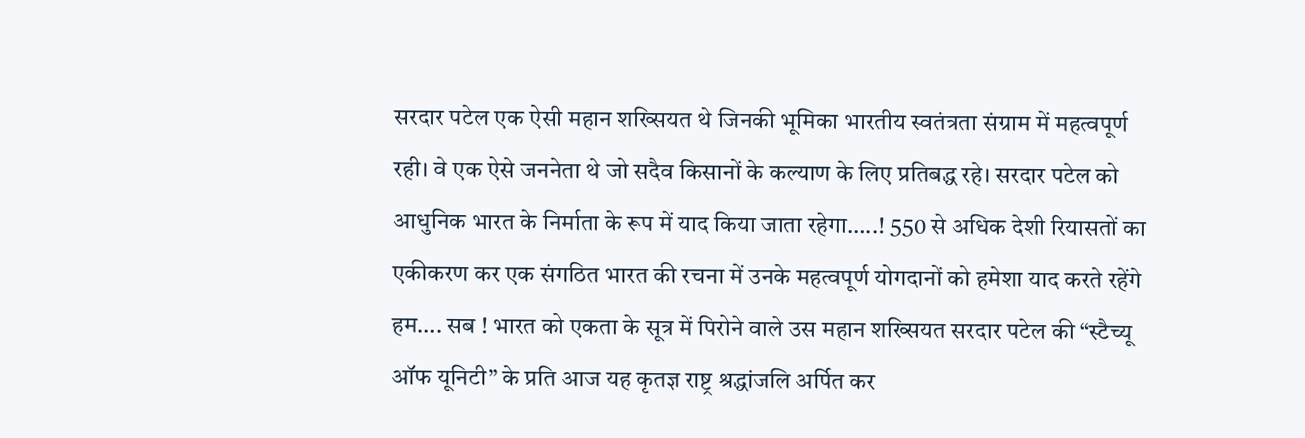सरदार पटेल एक ऐसी महान शख्सियत थे जिनकी भूमिका भारतीय स्वतंत्रता संग्राम में महत्वपूर्ण रही। वे एक ऐसे जननेता थे जो सदैव किसानों के कल्याण के लिए प्रतिबद्ध रहे। सरदार पटेल को आधुनिक भारत के निर्माता के रूप में याद किया जाता रहेगा…..! 550 से अधिक देशी रियासतों का एकीकरण कर एक संगठित भारत की रचना में उनके महत्वपूर्ण योगदानों को हमेशा याद करते रहेंगे हम…. सब ! भारत को एकता के सूत्र में पिरोने वाले उस महान शख्सियत सरदार पटेल की “स्टैच्यू ऑफ यूनिटी” के प्रति आज यह कृतज्ञ राष्ट्र श्रद्धांजलि अर्पित कर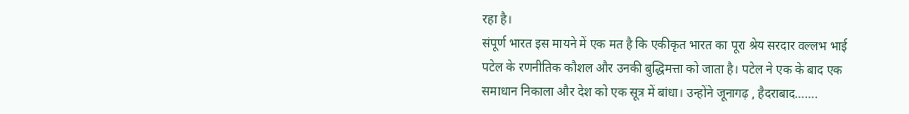रहा है।
संपूर्ण भारत इस मायने में एक मत है कि एकीकृत भारत का पूरा श्रेय सरदार वल्लभ भाई पटेल के रणनीतिक कौशल और उनकी बुद्धिमत्ता को जाता है। पटेल ने एक के बाद एक समाधान निकाला और देश को एक सूत्र में बांधा। उन्होंने जूनागढ़ , हैदराबाद…….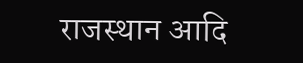राजस्थान आदि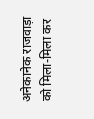अनेकानेक राजवाड़ा को मिला-मिला कर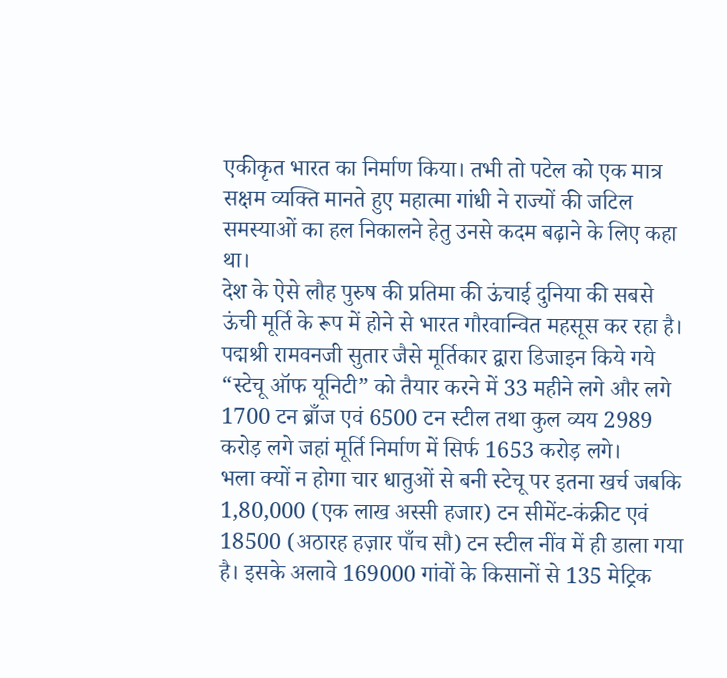एकीकृत भारत का निर्माण किया। तभी तो पटेल को एक मात्र सक्षम व्यक्ति मानते हुए महात्मा गांधी ने राज्यों की जटिल समस्याओं का हल निकालने हेतु उनसे कदम बढ़ाने के लिए कहा था।
देश के ऐसे लौह पुरुष की प्रतिमा की ऊंचाई दुनिया की सबसे ऊंची मूर्ति के रूप में होने से भारत गौरवान्वित महसूस कर रहा है। पद्मश्री रामवनजी सुतार जैसे मूर्तिकार द्वारा डिजाइन किये गये “स्टेचू ऑफ यूनिटी” को तैयार करने में 33 महीने लगे और लगे 1700 टन ब्राँज एवं 6500 टन स्टील तथा कुल व्यय 2989 करोड़ लगे जहां मूर्ति निर्माण में सिर्फ 1653 करोड़ लगे।
भला क्यों न होगा चार धातुओं से बनी स्टेचू पर इतना खर्च जबकि 1,80,000 (एक लाख अस्सी हजार) टन सीमेंट-कंक्रीट एवं 18500 (अठारह हज़ार पाँच सौ) टन स्टील नींव में ही डाला गया है। इसके अलावे 169000 गांवों के किसानों से 135 मेट्रिक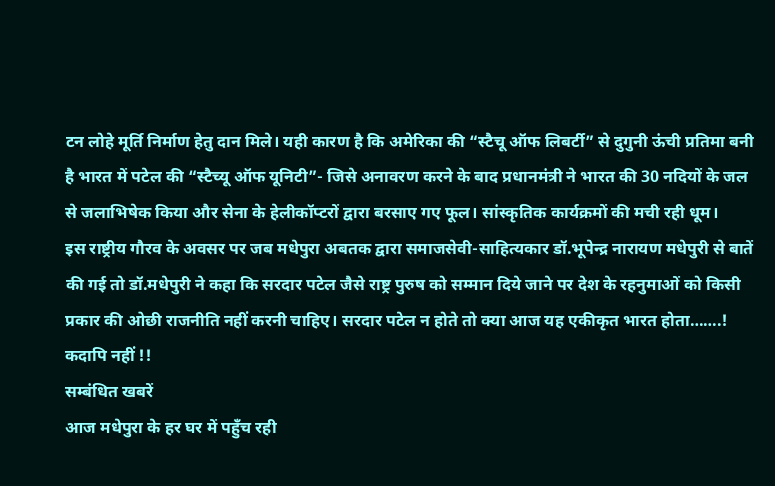टन लोहे मूर्ति निर्माण हेतु दान मिले। यही कारण है कि अमेरिका की “स्टैचू ऑफ लिबर्टी” से दुगुनी ऊंची प्रतिमा बनी है भारत में पटेल की “स्टैच्यू ऑफ यूनिटी”- जिसे अनावरण करने के बाद प्रधानमंत्री ने भारत की 30 नदियों के जल से जलाभिषेक किया और सेना के हेलीकॉप्टरों द्वारा बरसाए गए फूल। सांस्कृतिक कार्यक्रमों की मची रही धूम।
इस राष्ट्रीय गौरव के अवसर पर जब मधेपुरा अबतक द्वारा समाजसेवी-साहित्यकार डॉ.भूपेन्द्र नारायण मधेपुरी से बातें की गई तो डॉ.मधेपुरी ने कहा कि सरदार पटेल जैसे राष्ट्र पुरुष को सम्मान दिये जाने पर देश के रहनुमाओं को किसी प्रकार की ओछी राजनीति नहीं करनी चाहिए। सरदार पटेल न होते तो क्या आज यह एकीकृत भारत होता…….! कदापि नहीं !!
सम्बंधित खबरें
आज मधेपुरा के हर घर में पहुँच रही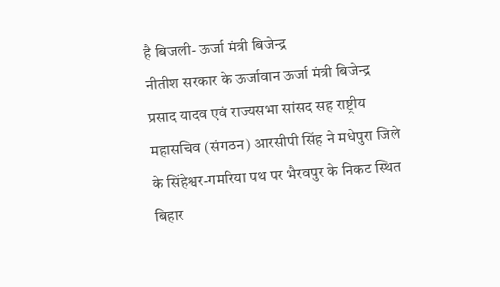है बिजली- ऊर्जा मंत्री बिजेन्द्र
नीतीश सरकार के ऊर्जावान ऊर्जा मंत्री बिजेन्द्र प्रसाद यादव एवं राज्यसभा सांसद सह राष्ट्रीय महासचिव (संगठन) आरसीपी सिंह ने मधेपुरा जिले के सिंहेश्वर-गमरिया पथ पर भैरवपुर के निकट स्थित बिहार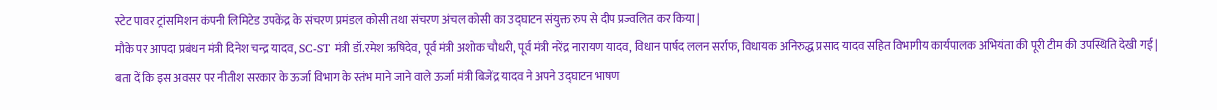स्टेट पावर ट्रांसमिशन कंपनी लिमिटेड उपकेंद्र के संचरण प्रमंडल कोसी तथा संचरण अंचल कोसी का उद्घाटन संयुक्त रुप से दीप प्रज्वलित कर किया |
मौके पर आपदा प्रबंधन मंत्री दिनेश चन्द्र यादव, SC-ST मंत्री डॉ.रमेश ऋषिदेव, पूर्व मंत्री अशोक चौधरी, पूर्व मंत्री नरेंद्र नारायण यादव, विधान पार्षद ललन सर्राफ, विधायक अनिरुद्ध प्रसाद यादव सहित विभागीय कार्यपालक अभियंता की पूरी टीम की उपस्थिति देखी गई |
बता दें कि इस अवसर पर नीतीश सरकार के ऊर्जा विभाग के स्तंभ माने जाने वाले ऊर्जा मंत्री बिजेंद्र यादव ने अपने उद्घाटन भाषण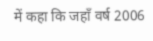में कहा कि जहाँ वर्ष 2006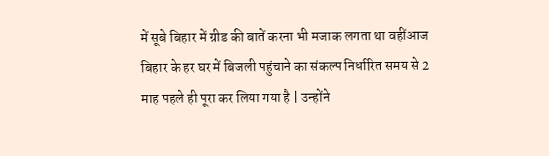में सूबे बिहार में ग्रीड की बातें करना भी मजाक लगता था वहींआज बिहार के हर घर में बिजली पहुंचाने का संकल्प निर्धारित समय से 2 माह पहले ही पूरा कर लिया गया है | उन्होंने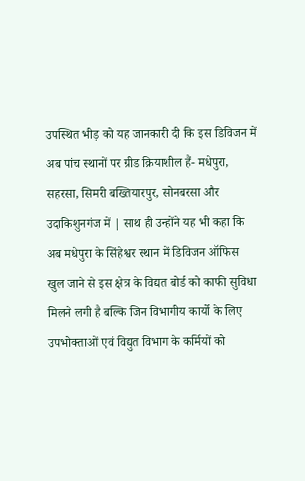उपस्थित भीड़ को यह जानकारी दी कि इस डिविजन में अब पांच स्थानों पर ग्रीड क्रियाशील हैं- मधेपुरा, सहरसा, सिमरी बख्तियारपुर, सोनबरसा और उदाकिशुनगंज में | साथ ही उन्होंने यह भी कहा कि अब मधेपुरा के सिंहेश्वर स्थान में डिविजन ऑफिस खुल जाने से इस क्षेत्र के विद्यत बोर्ड को काफी सुविधा मिलने लगी है बल्कि जिन विभागीय कार्यो के लिए उपभोक्ताओं एवं विद्युत विभाग के कर्मियों को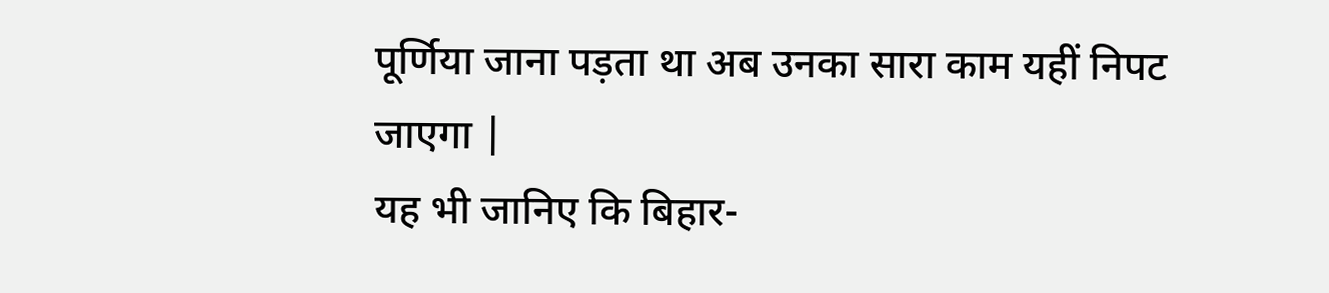पूर्णिया जाना पड़ता था अब उनका सारा काम यहीं निपट जाएगा |
यह भी जानिए कि बिहार-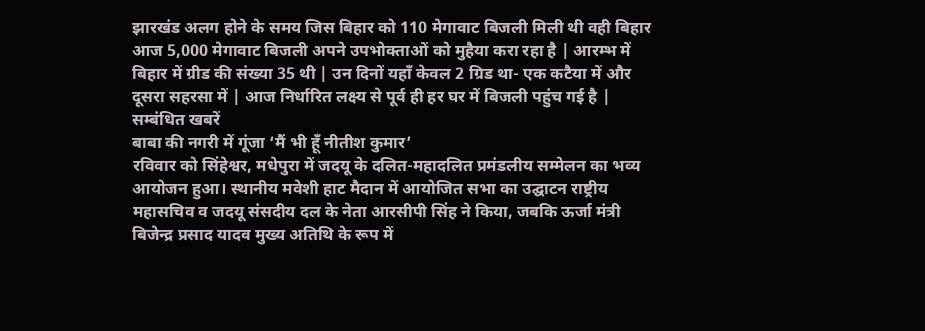झारखंड अलग होने के समय जिस बिहार को 110 मेगावाट बिजली मिली थी वही बिहार आज 5,000 मेगावाट बिजली अपने उपभोक्ताओं को मुहैया करा रहा है | आरम्भ में बिहार में ग्रीड की संख्या 35 थी | उन दिनों यहाँ केवल 2 ग्रिड था- एक कटैया में और दूसरा सहरसा में | आज निर्धारित लक्ष्य से पूर्व ही हर घर में बिजली पहुंच गई है |
सम्बंधित खबरें
बाबा की नगरी में गूंजा ‘मैं भी हूँ नीतीश कुमार’
रविवार को सिंहेश्वर, मधेपुरा में जदयू के दलित-महादलित प्रमंडलीय सम्मेलन का भव्य आयोजन हुआ। स्थानीय मवेशी हाट मैदान में आयोजित सभा का उद्घाटन राष्ट्रीय महासचिव व जदयू संसदीय दल के नेता आरसीपी सिंह ने किया, जबकि ऊर्जा मंत्री बिजेन्द्र प्रसाद यादव मुख्य अतिथि के रूप में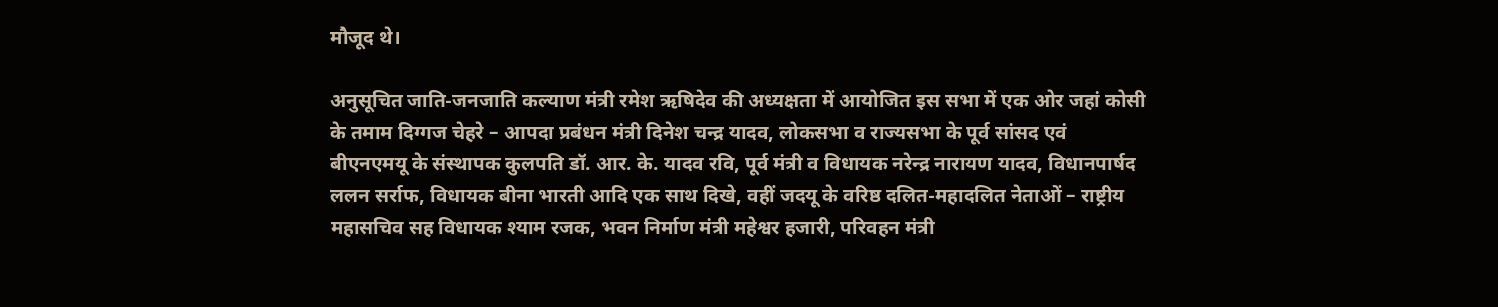मौजूद थे।

अनुसूचित जाति-जनजाति कल्याण मंत्री रमेश ऋषिदेव की अध्यक्षता में आयोजित इस सभा में एक ओर जहां कोसी के तमाम दिग्गज चेहरे – आपदा प्रबंधन मंत्री दिनेश चन्द्र यादव, लोकसभा व राज्यसभा के पूर्व सांसद एवं बीएनएमयू के संस्थापक कुलपति डॉ. आर. के. यादव रवि, पूर्व मंत्री व विधायक नरेन्द्र नारायण यादव, विधानपार्षद ललन सर्राफ, विधायक बीना भारती आदि एक साथ दिखे, वहीं जदयू के वरिष्ठ दलित-महादलित नेताओं – राष्ट्रीय महासचिव सह विधायक श्याम रजक, भवन निर्माण मंत्री महेश्वर हजारी, परिवहन मंत्री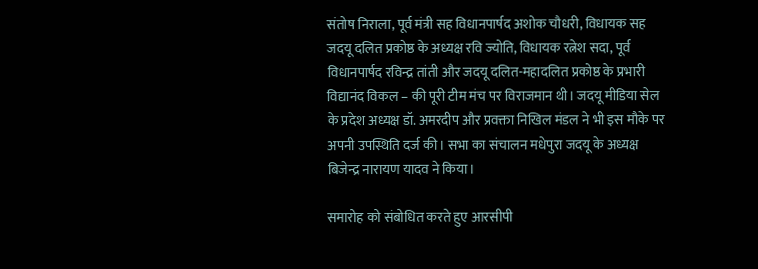संतोष निराला, पूर्व मंत्री सह विधानपार्षद अशोक चौधरी, विधायक सह जदयू दलित प्रकोष्ठ के अध्यक्ष रवि ज्योति, विधायक रत्नेश सदा, पूर्व विधानपार्षद रविन्द्र तांती और जदयू दलित-महादलित प्रकोष्ठ के प्रभारी विद्यानंद विकल – की पूरी टीम मंच पर विराजमान थी। जदयू मीडिया सेल के प्रदेश अध्यक्ष डॉ. अमरदीप और प्रवक्ता निखिल मंडल ने भी इस मौके पर अपनी उपस्थिति दर्ज की। सभा का संचालन मधेपुरा जदयू के अध्यक्ष बिजेन्द्र नारायण यादव ने किया।

समारोह को संबोधित करते हुए आरसीपी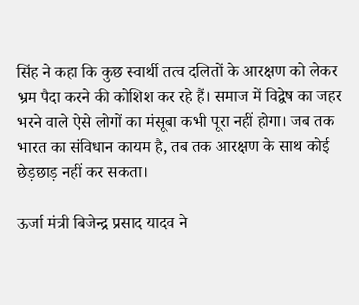सिंह ने कहा कि कुछ स्वार्थी तत्व दलितों के आरक्षण को लेकर भ्रम पैदा करने की कोशिश कर रहे हैं। समाज में विद्वेष का जहर भरने वाले ऐसे लोगों का मंसूबा कभी पूरा नहीं होगा। जब तक भारत का संविधान कायम है, तब तक आरक्षण के साथ कोई छेड़छाड़ नहीं कर सकता।

ऊर्जा मंत्री बिजेन्द्र प्रसाद यादव ने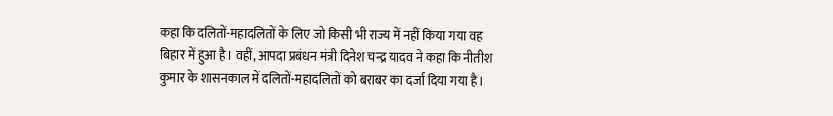कहा कि दलितों-महादलितों के लिए जो किसी भी राज्य में नहीं किया गया वह बिहार में हुआ है। वहीं, आपदा प्रबंधन मंत्री दिनेश चन्द्र यादव ने कहा कि नीतीश कुमार के शासनकाल में दलितों-महादलितों को बराबर का दर्जा दिया गया है।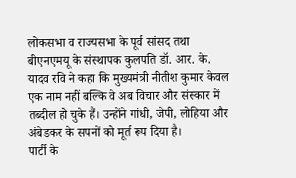लोकसभा व राज्यसभा के पूर्व सांसद तथा बीएनएमयू के संस्थापक कुलपति डॉ. आर. के. यादव रवि ने कहा कि मुख्यमंत्री नीतीश कुमार केवल एक नाम नहीं बल्कि वे अब विचार और संस्कार में तब्दील हो चुके हैं। उन्होंने गांधी, जेपी, लोहिया और अंबेडकर के सपनों को मूर्त रूप दिया है।
पार्टी के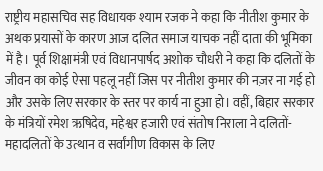राष्ट्रीय महासचिव सह विधायक श्याम रजक ने कहा कि नीतीश कुमार के अथक प्रयासों के कारण आज दलित समाज याचक नहीं दाता की भूमिका में है। पूर्व शिक्षामंत्री एवं विधानपार्षद अशोक चौधरी ने कहा कि दलितों के जीवन का कोई ऐसा पहलू नहीं जिस पर नीतीश कुमार की नज़र ना गई हो और उसके लिए सरकार के स्तर पर कार्य ना हुआ हो। वहीं, बिहार सरकार के मंत्रियों रमेश ऋषिदेव, महेश्वर हजारी एवं संतोष निराला ने दलितों-महादलितों के उत्थान व सर्वांगीण विकास के लिए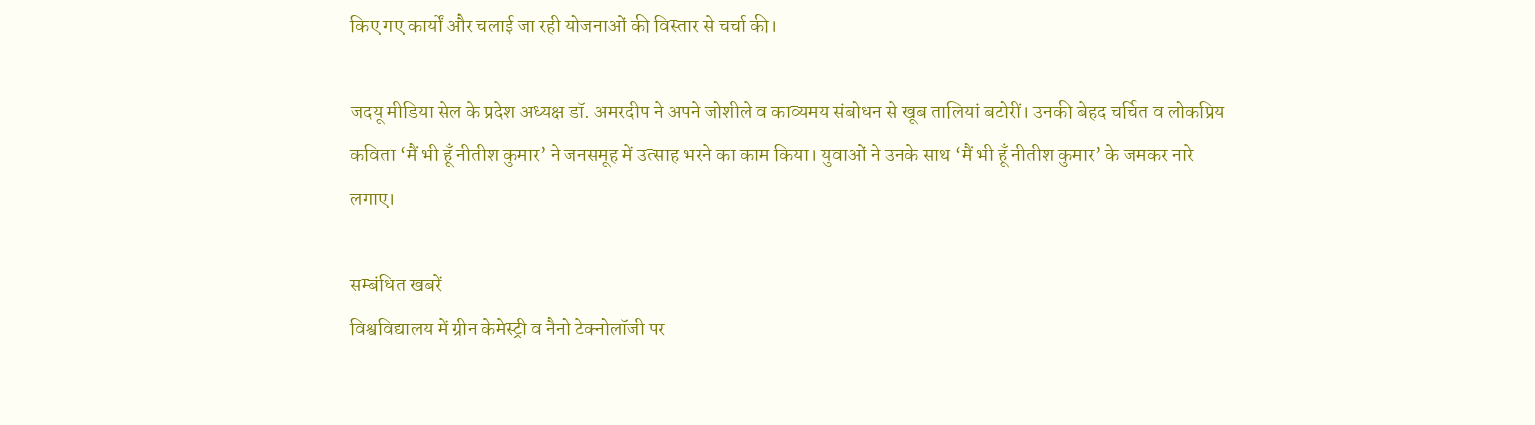किए गए कार्यों और चलाई जा रही योजनाओं की विस्तार से चर्चा की।

जदयू मीडिया सेल के प्रदेश अध्यक्ष डॉ. अमरदीप ने अपने जोशीले व काव्यमय संबोधन से खूब तालियां बटोरीं। उनकी बेहद चर्चित व लोकप्रिय कविता ‘मैं भी हूँ नीतीश कुमार’ ने जनसमूह में उत्साह भरने का काम किया। युवाओं ने उनके साथ ‘मैं भी हूँ नीतीश कुमार’ के जमकर नारे लगाए।

सम्बंधित खबरें
विश्वविद्यालय में ग्रीन केमेस्ट्री व नैनो टेक्नोलॉजी पर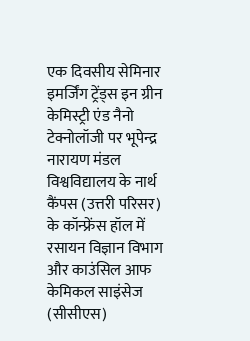एक दिवसीय सेमिनार
इमर्जिंग ट्रेंड्स इन ग्रीन केमिस्ट्री एंड नैनो टेक्नोलॉजी पर भूपेन्द्र नारायण मंडल विश्वविद्यालय के नार्थ कैंपस (उत्तरी परिसर) के कॉन्फ्रेंस हॉल में रसायन विज्ञान विभाग और काउंसिल आफ केमिकल साइंसेज (सीसीएस)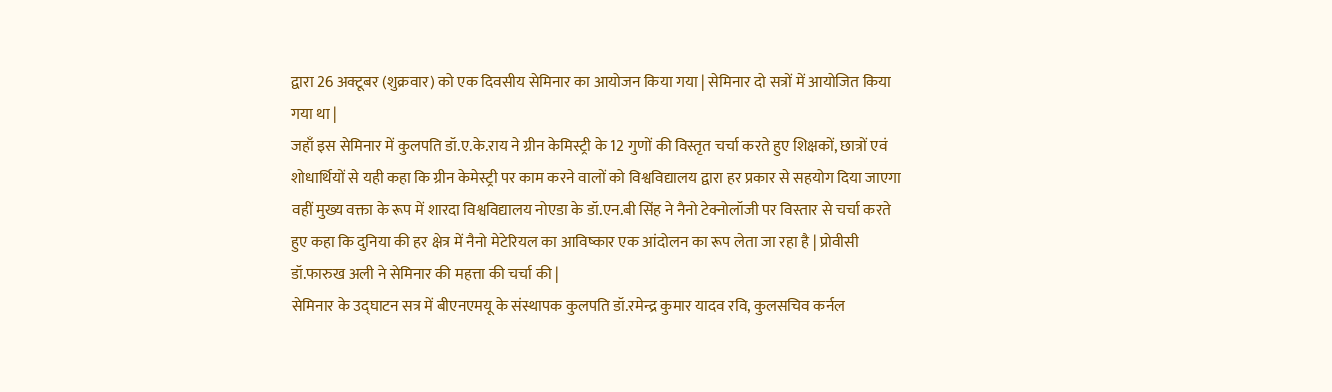द्वारा 26 अक्टूबर (शुक्रवार) को एक दिवसीय सेमिनार का आयोजन किया गया | सेमिनार दो सत्रों में आयोजित किया गया था |
जहाँ इस सेमिनार में कुलपति डॉ.ए.के.राय ने ग्रीन केमिस्ट्री के 12 गुणों की विस्तृत चर्चा करते हुए शिक्षकों, छात्रों एवं शोधार्थियों से यही कहा कि ग्रीन केमेस्ट्री पर काम करने वालों को विश्वविद्यालय द्वारा हर प्रकार से सहयोग दिया जाएगा वहीं मुख्य वक्ता के रूप में शारदा विश्वविद्यालय नोएडा के डॉ.एन.बी सिंह ने नैनो टेक्नोलॉजी पर विस्तार से चर्चा करते हुए कहा कि दुनिया की हर क्षेत्र में नैनो मेटेरियल का आविष्कार एक आंदोलन का रूप लेता जा रहा है | प्रोवीसी डॉ.फारुख अली ने सेमिनार की महत्ता की चर्चा की |
सेमिनार के उद्घाटन सत्र में बीएनएमयू के संस्थापक कुलपति डॉ.रमेन्द्र कुमार यादव रवि, कुलसचिव कर्नल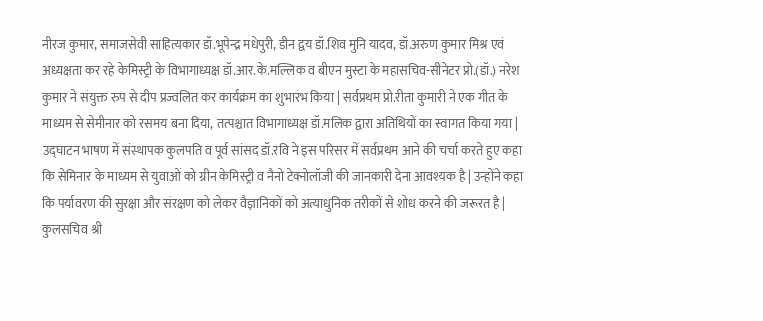नीरज कुमार, समाजसेवी साहित्यकार डॉ.भूपेन्द्र मधेपुरी, डीन द्वय डॉ.शिव मुनि यादव, डॉ.अरुण कुमार मिश्र एवं अध्यक्षता कर रहे केमिस्ट्री के विभागाध्यक्ष डॉ.आर.के.मल्लिक व बीएन मुस्टा के महासचिव-सीनेटर प्रो.(डॉ.) नरेश कुमार ने संयुक्त रुप से दीप प्रज्वलित कर कार्यक्रम का शुभारंभ किया | सर्वप्रथम प्रो.रीता कुमारी ने एक गीत के माध्यम से सेमीनार को रसमय बना दिया, तत्पश्चात विभागाध्यक्ष डॉ.मलिक द्वारा अतिथियों का स्वागत किया गया |
उद्घाटन भाषण में संस्थापक कुलपति व पूर्व सांसद डॉ.रवि ने इस परिसर में सर्वप्रथम आने की चर्चा करते हुए कहा कि सेमिनार के माध्यम से युवाओं को ग्रीन केमिस्ट्री व नैनो टेक्नोलॉजी की जानकारी देना आवश्यक है | उन्होंने कहा कि पर्यावरण की सुरक्षा और संरक्षण को लेकर वैज्ञानिकों को अत्याधुनिक तरीकों से शोध करने की जरूरत है | कुलसचिव श्री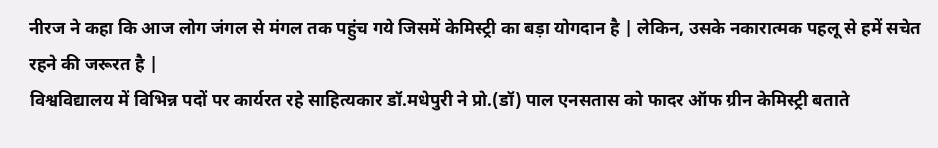नीरज ने कहा कि आज लोग जंगल से मंगल तक पहुंच गये जिसमें केमिस्ट्री का बड़ा योगदान है | लेकिन, उसके नकारात्मक पहलू से हमें सचेत रहने की जरूरत है |
विश्वविद्यालय में विभिन्न पदों पर कार्यरत रहे साहित्यकार डॉ.मधेपुरी ने प्रो.(डॉ) पाल एनसतास को फादर ऑफ ग्रीन केमिस्ट्री बताते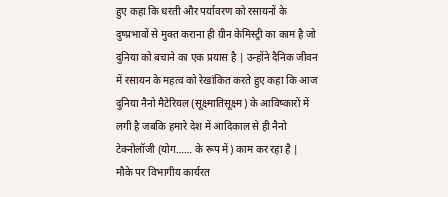हुए कहा कि धरती और पर्यावरण को रसायनों के दुष्प्रभावों से मुक्त कराना ही ग्रीन केमिस्ट्री का काम है जो दुनिया को बचाने का एक प्रयास है | उन्होंने दैनिक जीवन में रसायन के महत्व को रेखांकित करते हुए कहा कि आज दुनिया नैनो मैटेरियल (सूक्ष्मातिसूक्ष्म) के आविष्कारों में लगी है जबकि हमारे देश में आदिकाल से ही नैनो टेक्नोलॉजी (योग…… के रूप में) काम कर रहा है |
मौके पर विभागीय कार्यरत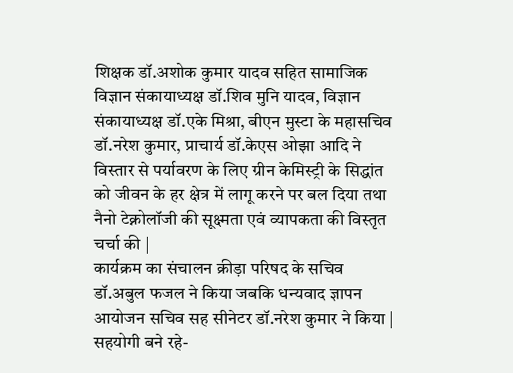शिक्षक डॉ.अशोक कुमार यादव सहित सामाजिक विज्ञान संकायाध्यक्ष डॉ.शिव मुनि यादव, विज्ञान संकायाध्यक्ष डॉ.एके मिश्रा, बीएन मुस्टा के महासचिव डॉ.नरेश कुमार, प्राचार्य डॉ.केएस ओझा आदि ने विस्तार से पर्यावरण के लिए ग्रीन केमिस्ट्री के सिद्धांत को जीवन के हर क्षेत्र में लागू करने पर बल दिया तथा नैनो टेक्नोलॉजी की सूक्ष्मता एवं व्यापकता की विस्तृत चर्चा की |
कार्यक्रम का संचालन क्रीड़ा परिषद के सचिव डॉ.अबुल फजल ने किया जबकि धन्यवाद ज्ञापन आयोजन सचिव सह सीनेटर डॉ.नरेश कुमार ने किया | सहयोगी बने रहे-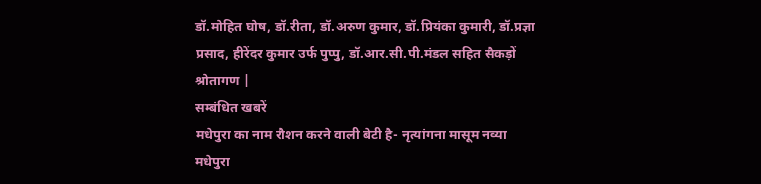डॉ.मोहित घोष, डॉ.रीता, डॉ.अरुण कुमार, डॉ.प्रियंका कुमारी, डॉ.प्रज्ञा प्रसाद, हीरेंदर कुमार उर्फ पुप्पु, डॉ.आर.सी.पी.मंडल सहित सैकड़ों श्रोतागण |
सम्बंधित खबरें
मधेपुरा का नाम रौशन करने वाली बेटी है- नृत्यांगना मासूम नव्या
मधेपुरा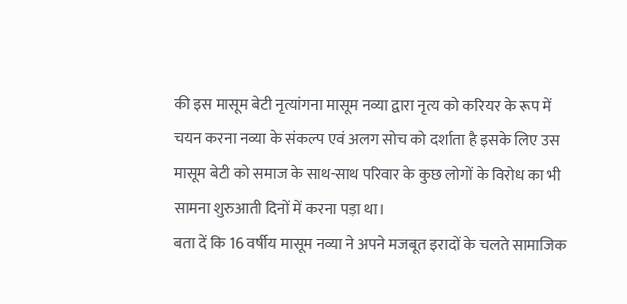की इस मासूम बेटी नृत्यांगना मासूम नव्या द्वारा नृत्य को करियर के रूप में चयन करना नव्या के संकल्प एवं अलग सोच को दर्शाता है इसके लिए उस मासूम बेटी को समाज के साथ-साथ परिवार के कुछ लोगों के विरोध का भी सामना शुरुआती दिनों में करना पड़ा था।
बता दें कि 16 वर्षीय मासूम नव्या ने अपने मजबूत इरादों के चलते सामाजिक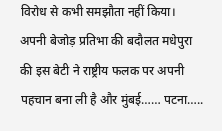विरोध से कभी समझौता नहीं किया। अपनी बेजोड़ प्रतिभा की बदौलत मधेपुरा की इस बेटी ने राष्ट्रीय फलक पर अपनी पहचान बना ली है और मुंबई…… पटना…..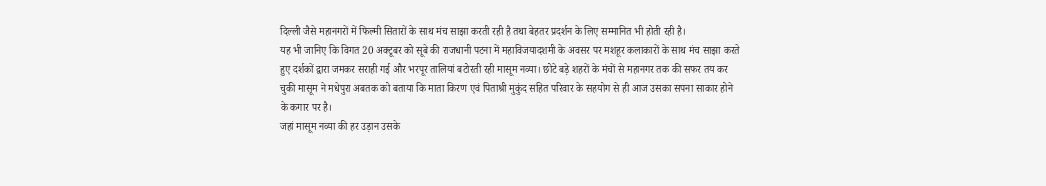दिल्ली जैसे महानगरों में फिल्मी सितारों के साथ मंच साझा करती रही है तथा बेहतर प्रदर्शन के लिए सम्मानित भी होती रही है।
यह भी जानिए कि विगत 20 अक्टूबर को सूबे की राजधानी पटना में महाविजयादशमी के अवसर पर मशहूर कलाकारों के साथ मंच साझा करते हुए दर्शकों द्वारा जमकर सराही गई और भरपूर तालियां बटोरती रही मासूम नव्या। छोटे बड़े शहरों के मंचों से महानगर तक की सफर तय कर चुकी मासूम ने मधेपुरा अबतक को बताया कि माता किरण एवं पिताश्री मुकुंद सहित परिवार के सहयोग से ही आज उसका सपना साकार होने के कगार पर है।
जहां मासूम नव्या की हर उड़ान उसके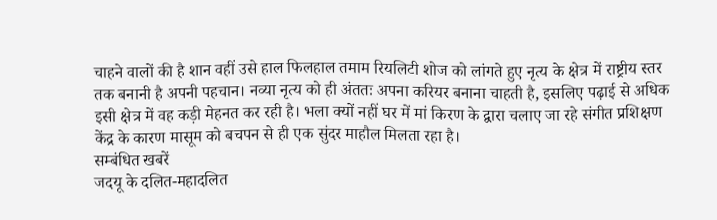चाहने वालों की है शान वहीं उसे हाल फिलहाल तमाम रियलिटी शोज को लांगते हुए नृत्य के क्षेत्र में राष्ट्रीय स्तर तक बनानी है अपनी पहचान। नव्या नृत्य को ही अंततः अपना करियर बनाना चाहती है, इसलिए पढ़ाई से अधिक इसी क्षेत्र में वह कड़ी मेहनत कर रही है। भला क्यों नहीं घर में मां किरण के द्वारा चलाए जा रहे संगीत प्रशिक्षण केंद्र के कारण मासूम को बचपन से ही एक सुंदर माहौल मिलता रहा है।
सम्बंधित खबरें
जदयू के दलित-महादलित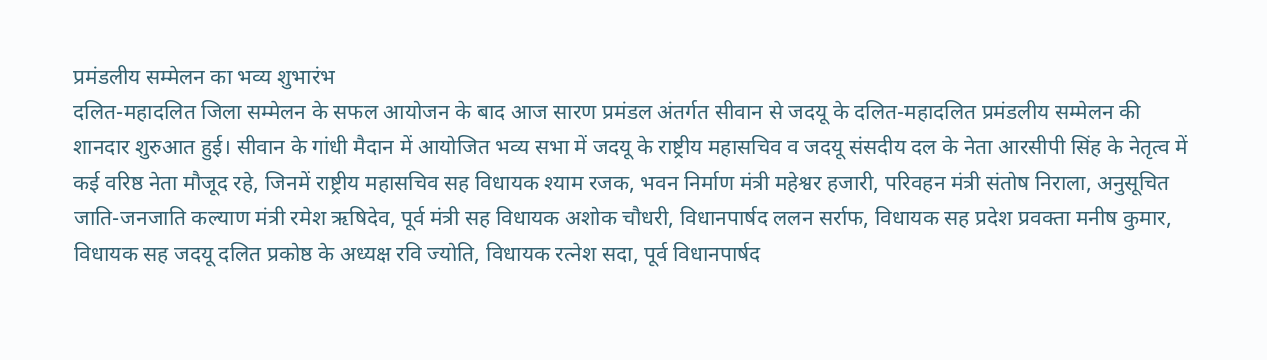प्रमंडलीय सम्मेलन का भव्य शुभारंभ
दलित-महादलित जिला सम्मेलन के सफल आयोजन के बाद आज सारण प्रमंडल अंतर्गत सीवान से जदयू के दलित-महादलित प्रमंडलीय सम्मेलन की शानदार शुरुआत हुई। सीवान के गांधी मैदान में आयोजित भव्य सभा में जदयू के राष्ट्रीय महासचिव व जदयू संसदीय दल के नेता आरसीपी सिंह के नेतृत्व में कई वरिष्ठ नेता मौजूद रहे, जिनमें राष्ट्रीय महासचिव सह विधायक श्याम रजक, भवन निर्माण मंत्री महेश्वर हजारी, परिवहन मंत्री संतोष निराला, अनुसूचित जाति-जनजाति कल्याण मंत्री रमेश ऋषिदेव, पूर्व मंत्री सह विधायक अशोक चौधरी, विधानपार्षद ललन सर्राफ, विधायक सह प्रदेश प्रवक्ता मनीष कुमार, विधायक सह जदयू दलित प्रकोष्ठ के अध्यक्ष रवि ज्योति, विधायक रत्नेश सदा, पूर्व विधानपार्षद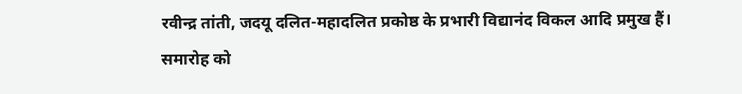रवीन्द्र तांती, जदयू दलित-महादलित प्रकोष्ठ के प्रभारी विद्यानंद विकल आदि प्रमुख हैं।
समारोह को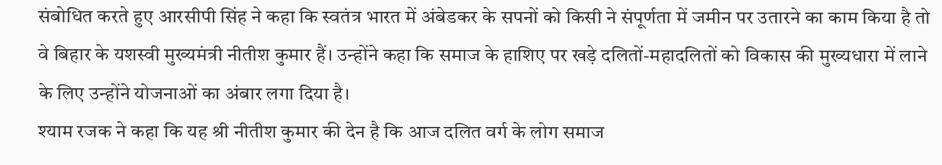संबोधित करते हुए आरसीपी सिंह ने कहा कि स्वतंत्र भारत में अंबेडकर के सपनों को किसी ने संपूर्णता में जमीन पर उतारने का काम किया है तो वे बिहार के यशस्वी मुख्यमंत्री नीतीश कुमार हैं। उन्होंने कहा कि समाज के हाशिए पर खड़े दलितों-महादलितों को विकास की मुख्यधारा में लाने के लिए उन्होंने योजनाओं का अंबार लगा दिया है।
श्याम रजक ने कहा कि यह श्री नीतीश कुमार की देन है कि आज दलित वर्ग के लोग समाज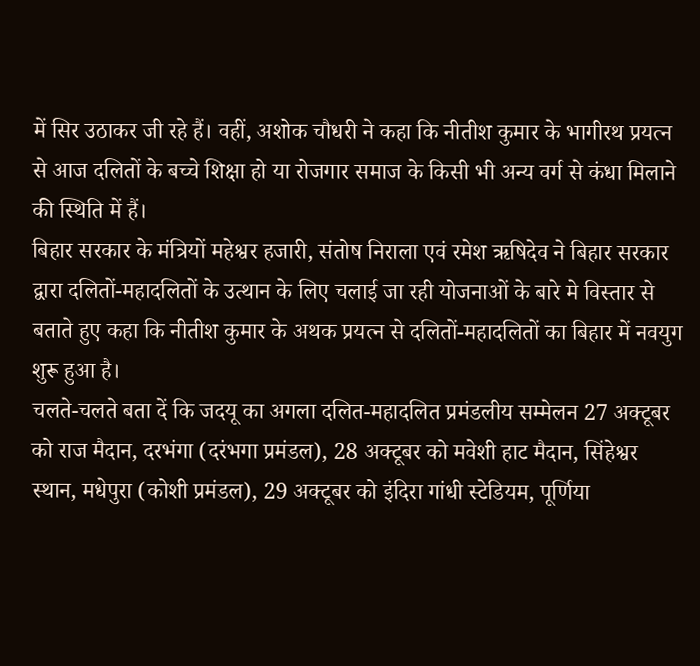में सिर उठाकर जी रहे हैं। वहीं, अशोक चौधरी ने कहा कि नीतीश कुमार के भागीरथ प्रयत्न से आज दलितों के बच्चे शिक्षा हो या रोजगार समाज के किसी भी अन्य वर्ग से कंधा मिलाने की स्थिति में हैं।
बिहार सरकार के मंत्रियों महेश्वर हजारी, संतोष निराला एवं रमेश ऋषिदेव ने बिहार सरकार द्वारा दलितों-महादलितों के उत्थान के लिए चलाई जा रही योजनाओं के बारे मे विस्तार से बताते हुए कहा कि नीतीश कुमार के अथक प्रयत्न से दलितों-महादलितों का बिहार में नवयुग शुरू हुआ है।
चलते-चलते बता दें कि जदयू का अगला दलित-महादलित प्रमंडलीय सम्मेलन 27 अक्टूबर को राज मैदान, दरभंगा (दरंभगा प्रमंडल), 28 अक्टूबर को मवेशी हाट मैदान, सिंहेश्वर स्थान, मधेपुरा (कोशी प्रमंडल), 29 अक्टूबर को इंदिरा गांधी स्टेडियम, पूर्णिया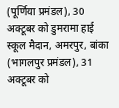(पूर्णिया प्रमंडल), 30 अक्टूबर को डुमरामा हाई स्कूल मैदान, अमरपुर, बांका (भागलपुर प्रमंडल), 31 अक्टूबर को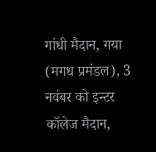गांधी मैदान, गया (मगध प्रमंडल), 3 नवंबर को इन्टर कॉलेज मैदान,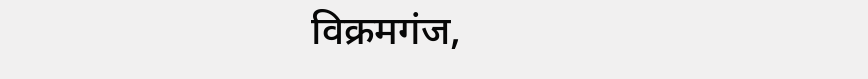विक्रमगंज,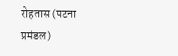रोहतास (पटना प्रमंडल)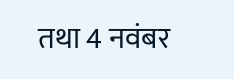तथा 4 नवंबर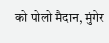को पोलो मैदान, मुंगेर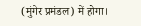(मुंगेर प्रमंडल) में होगा।